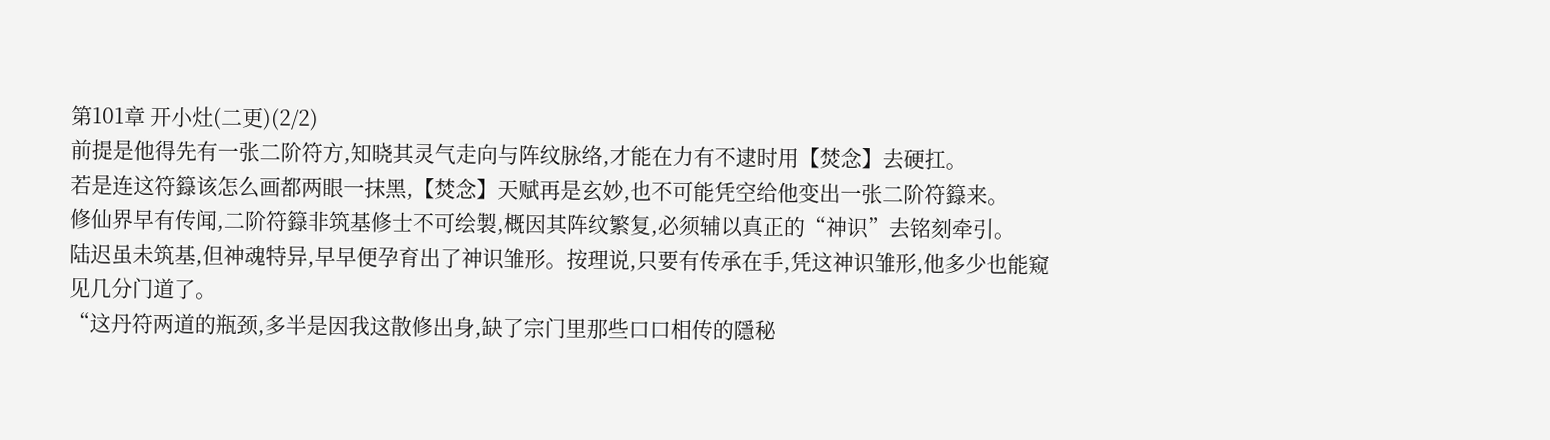第101章 开小灶(二更)(2/2)
前提是他得先有一张二阶符方,知晓其灵气走向与阵纹脉络,才能在力有不逮时用【焚念】去硬扛。
若是连这符籙该怎么画都两眼一抹黑,【焚念】天赋再是玄妙,也不可能凭空给他变出一张二阶符籙来。
修仙界早有传闻,二阶符籙非筑基修士不可绘製,概因其阵纹繁复,必须辅以真正的“神识”去铭刻牵引。
陆迟虽未筑基,但神魂特异,早早便孕育出了神识雏形。按理说,只要有传承在手,凭这神识雏形,他多少也能窥见几分门道了。
“这丹符两道的瓶颈,多半是因我这散修出身,缺了宗门里那些口口相传的隱秘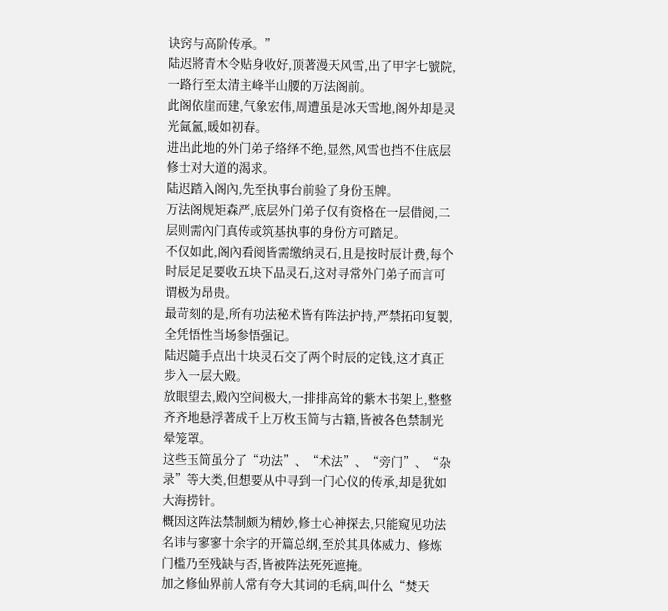诀窍与高阶传承。”
陆迟將青木令贴身收好,顶著漫天风雪,出了甲字七號院,一路行至太清主峰半山腰的万法阁前。
此阁依崖而建,气象宏伟,周遭虽是冰天雪地,阁外却是灵光氤氳,暖如初春。
进出此地的外门弟子络绎不绝,显然,风雪也挡不住底层修士对大道的渴求。
陆迟踏入阁內,先至执事台前验了身份玉牌。
万法阁规矩森严,底层外门弟子仅有资格在一层借阅,二层则需內门真传或筑基执事的身份方可踏足。
不仅如此,阁內看阅皆需缴纳灵石,且是按时辰计费,每个时辰足足要收五块下品灵石,这对寻常外门弟子而言可谓极为昂贵。
最苛刻的是,所有功法秘术皆有阵法护持,严禁拓印复製,全凭悟性当场参悟强记。
陆迟隨手点出十块灵石交了两个时辰的定钱,这才真正步入一层大殿。
放眼望去,殿內空间极大,一排排高耸的紫木书架上,整整齐齐地悬浮著成千上万枚玉简与古籍,皆被各色禁制光晕笼罩。
这些玉简虽分了“功法”、“术法”、“旁门”、“杂录”等大类,但想要从中寻到一门心仪的传承,却是犹如大海捞针。
概因这阵法禁制颇为精妙,修士心神探去,只能窥见功法名讳与寥寥十余字的开篇总纲,至於其具体威力、修炼门槛乃至残缺与否,皆被阵法死死遮掩。
加之修仙界前人常有夸大其词的毛病,叫什么“焚天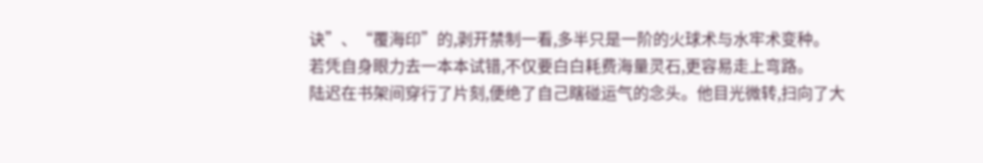诀”、“覆海印”的,剥开禁制一看,多半只是一阶的火球术与水牢术变种。
若凭自身眼力去一本本试错,不仅要白白耗费海量灵石,更容易走上弯路。
陆迟在书架间穿行了片刻,便绝了自己瞎碰运气的念头。他目光微转,扫向了大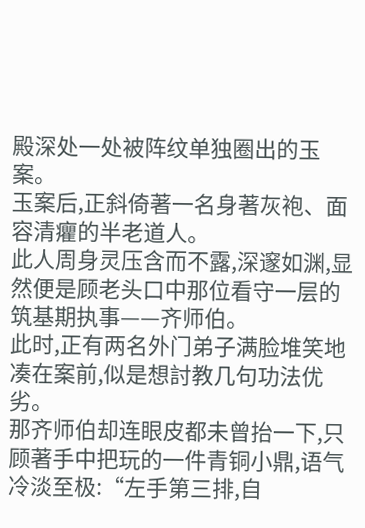殿深处一处被阵纹单独圈出的玉案。
玉案后,正斜倚著一名身著灰袍、面容清癯的半老道人。
此人周身灵压含而不露,深邃如渊,显然便是顾老头口中那位看守一层的筑基期执事——齐师伯。
此时,正有两名外门弟子满脸堆笑地凑在案前,似是想討教几句功法优劣。
那齐师伯却连眼皮都未曾抬一下,只顾著手中把玩的一件青铜小鼎,语气冷淡至极:“左手第三排,自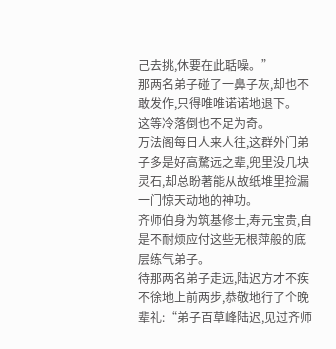己去挑,休要在此聒噪。”
那两名弟子碰了一鼻子灰,却也不敢发作,只得唯唯诺诺地退下。
这等冷落倒也不足为奇。
万法阁每日人来人往,这群外门弟子多是好高騖远之辈,兜里没几块灵石,却总盼著能从故纸堆里捡漏一门惊天动地的神功。
齐师伯身为筑基修士,寿元宝贵,自是不耐烦应付这些无根萍般的底层练气弟子。
待那两名弟子走远,陆迟方才不疾不徐地上前两步,恭敬地行了个晚辈礼:“弟子百草峰陆迟,见过齐师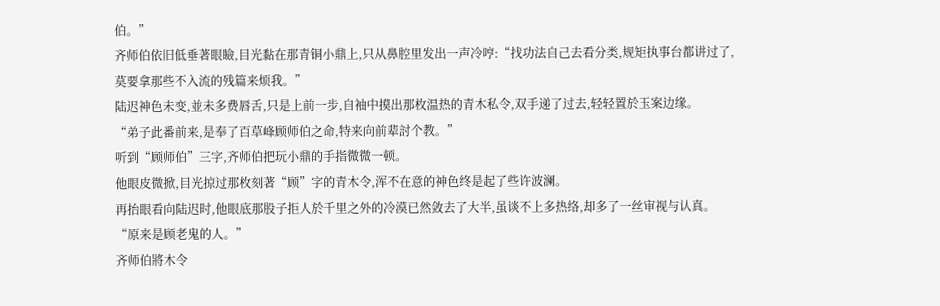伯。”
齐师伯依旧低垂著眼瞼,目光黏在那青铜小鼎上,只从鼻腔里发出一声冷哼:“找功法自己去看分类,规矩执事台都讲过了,莫要拿那些不入流的残篇来烦我。”
陆迟神色未变,並未多费唇舌,只是上前一步,自袖中摸出那枚温热的青木私令,双手递了过去,轻轻置於玉案边缘。
“弟子此番前来,是奉了百草峰顾师伯之命,特来向前辈討个教。”
听到“顾师伯”三字,齐师伯把玩小鼎的手指微微一顿。
他眼皮微掀,目光掠过那枚刻著“顾”字的青木令,浑不在意的神色终是起了些许波澜。
再抬眼看向陆迟时,他眼底那股子拒人於千里之外的冷漠已然敛去了大半,虽谈不上多热络,却多了一丝审视与认真。
“原来是顾老鬼的人。”
齐师伯將木令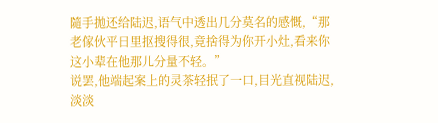隨手拋还给陆迟,语气中透出几分莫名的感慨,“那老傢伙平日里抠搜得很,竟捨得为你开小灶,看来你这小辈在他那儿分量不轻。”
说罢,他端起案上的灵茶轻抿了一口,目光直视陆迟,淡淡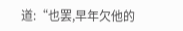道:“也罢,早年欠他的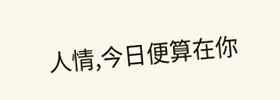人情,今日便算在你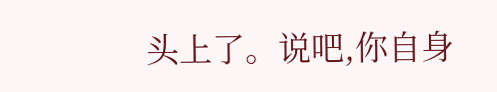头上了。说吧,你自身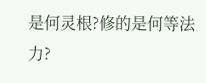是何灵根?修的是何等法力?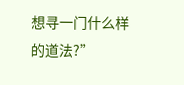想寻一门什么样的道法?”